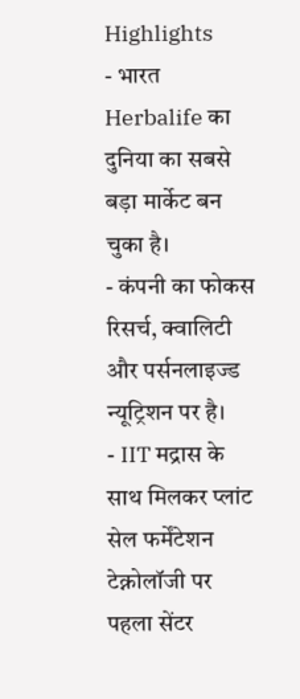Highlights
- भारत Herbalife का दुनिया का सबसे बड़ा मार्केट बन चुका है।
- कंपनी का फोकस रिसर्च, क्वालिटी और पर्सनलाइज्ड न्यूट्रिशन पर है।
- IIT मद्रास के साथ मिलकर प्लांट सेल फर्मेंटेशन टेक्नोलॉजी पर पहला सेंटर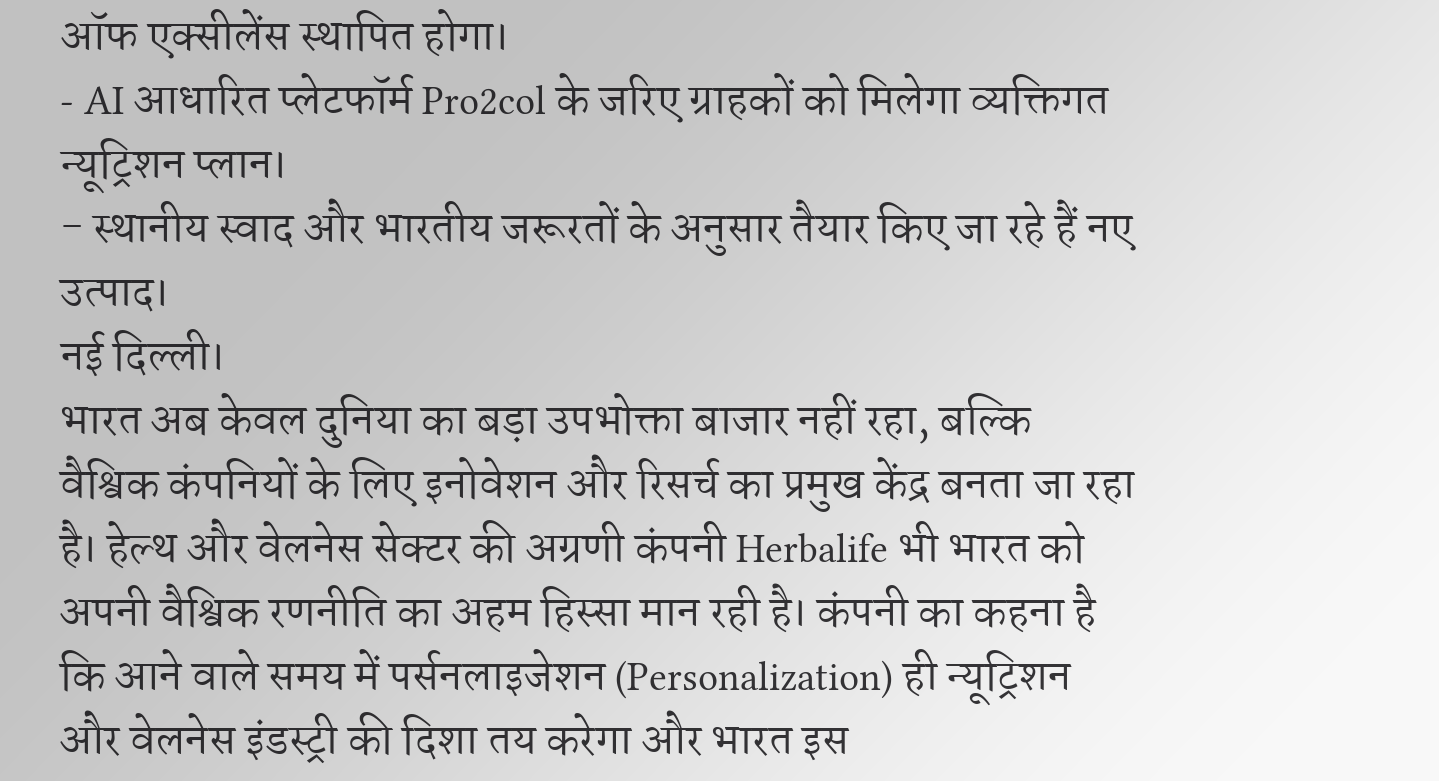ऑफ एक्सीलेंस स्थापित होगा।
- AI आधारित प्लेटफॉर्म Pro2col के जरिए ग्राहकों को मिलेगा व्यक्तिगत न्यूट्रिशन प्लान।
- स्थानीय स्वाद और भारतीय जरूरतों के अनुसार तैयार किए जा रहे हैं नए उत्पाद।
नई दिल्ली।
भारत अब केवल दुनिया का बड़ा उपभोक्ता बाजार नहीं रहा, बल्कि वैश्विक कंपनियों के लिए इनोवेशन और रिसर्च का प्रमुख केंद्र बनता जा रहा है। हेल्थ और वेलनेस सेक्टर की अग्रणी कंपनी Herbalife भी भारत को अपनी वैश्विक रणनीति का अहम हिस्सा मान रही है। कंपनी का कहना है कि आने वाले समय में पर्सनलाइजेशन (Personalization) ही न्यूट्रिशन और वेलनेस इंडस्ट्री की दिशा तय करेगा और भारत इस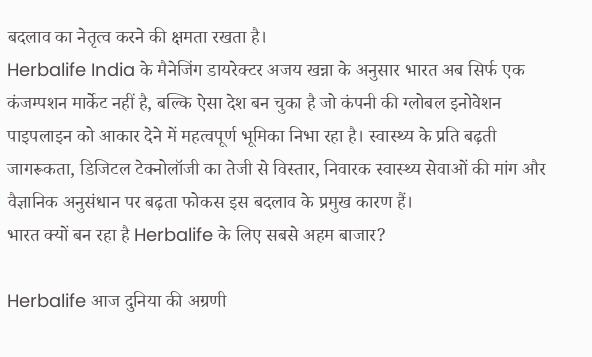बदलाव का नेतृत्व करने की क्षमता रखता है।
Herbalife India के मैनेजिंग डायरेक्टर अजय खन्ना के अनुसार भारत अब सिर्फ एक कंजम्पशन मार्केट नहीं है, बल्कि ऐसा देश बन चुका है जो कंपनी की ग्लोबल इनोवेशन पाइपलाइन को आकार देने में महत्वपूर्ण भूमिका निभा रहा है। स्वास्थ्य के प्रति बढ़ती जागरूकता, डिजिटल टेक्नोलॉजी का तेजी से विस्तार, निवारक स्वास्थ्य सेवाओं की मांग और वैज्ञानिक अनुसंधान पर बढ़ता फोकस इस बदलाव के प्रमुख कारण हैं।
भारत क्यों बन रहा है Herbalife के लिए सबसे अहम बाजार?

Herbalife आज दुनिया की अग्रणी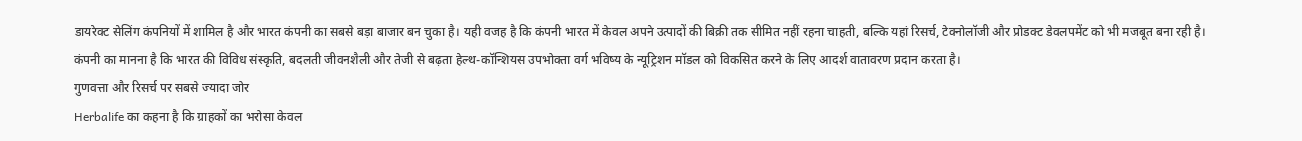डायरेक्ट सेलिंग कंपनियों में शामिल है और भारत कंपनी का सबसे बड़ा बाजार बन चुका है। यही वजह है कि कंपनी भारत में केवल अपने उत्पादों की बिक्री तक सीमित नहीं रहना चाहती, बल्कि यहां रिसर्च, टेक्नोलॉजी और प्रोडक्ट डेवलपमेंट को भी मजबूत बना रही है।
कंपनी का मानना है कि भारत की विविध संस्कृति, बदलती जीवनशैली और तेजी से बढ़ता हेल्थ-कॉन्शियस उपभोक्ता वर्ग भविष्य के न्यूट्रिशन मॉडल को विकसित करने के लिए आदर्श वातावरण प्रदान करता है।
गुणवत्ता और रिसर्च पर सबसे ज्यादा जोर
Herbalife का कहना है कि ग्राहकों का भरोसा केवल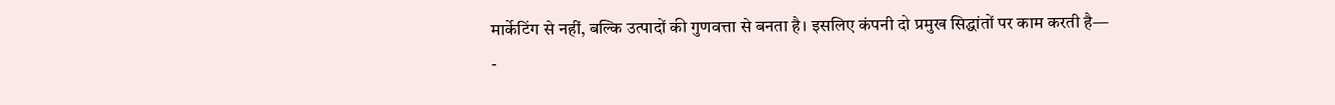मार्केटिंग से नहीं, बल्कि उत्पादों की गुणवत्ता से बनता है। इसलिए कंपनी दो प्रमुख सिद्धांतों पर काम करती है—
-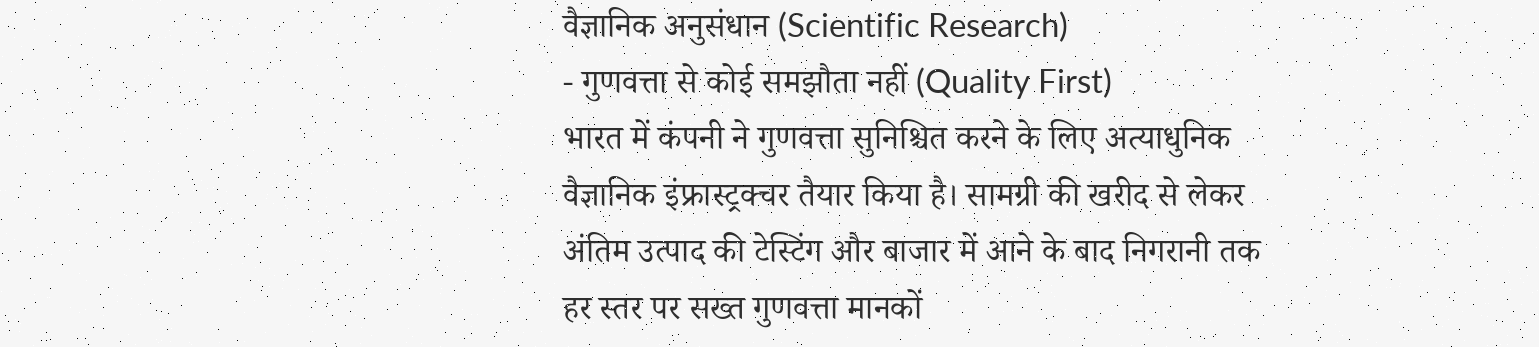वैज्ञानिक अनुसंधान (Scientific Research)
- गुणवत्ता से कोई समझौता नहीं (Quality First)
भारत में कंपनी ने गुणवत्ता सुनिश्चित करने के लिए अत्याधुनिक वैज्ञानिक इंफ्रास्ट्रक्चर तैयार किया है। सामग्री की खरीद से लेकर अंतिम उत्पाद की टेस्टिंग और बाजार में आने के बाद निगरानी तक हर स्तर पर सख्त गुणवत्ता मानकों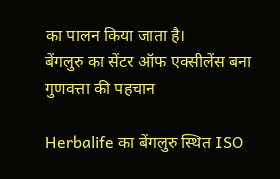का पालन किया जाता है।
बेंगलुरु का सेंटर ऑफ एक्सीलेंस बना गुणवत्ता की पहचान

Herbalife का बेंगलुरु स्थित ISO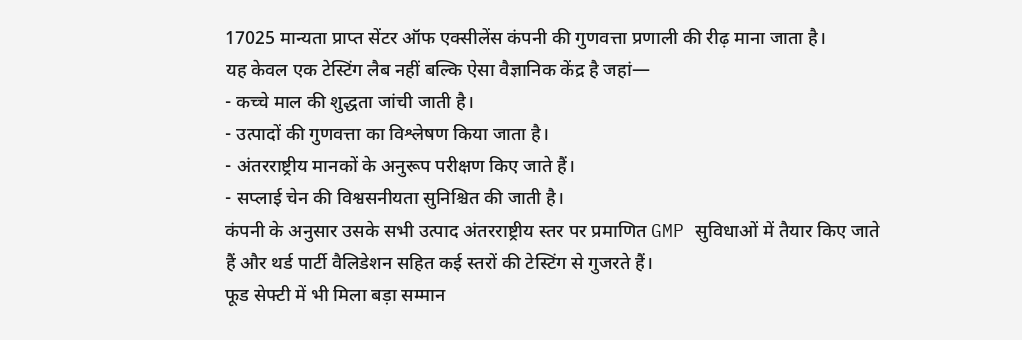17025 मान्यता प्राप्त सेंटर ऑफ एक्सीलेंस कंपनी की गुणवत्ता प्रणाली की रीढ़ माना जाता है।
यह केवल एक टेस्टिंग लैब नहीं बल्कि ऐसा वैज्ञानिक केंद्र है जहां—
- कच्चे माल की शुद्धता जांची जाती है।
- उत्पादों की गुणवत्ता का विश्लेषण किया जाता है।
- अंतरराष्ट्रीय मानकों के अनुरूप परीक्षण किए जाते हैं।
- सप्लाई चेन की विश्वसनीयता सुनिश्चित की जाती है।
कंपनी के अनुसार उसके सभी उत्पाद अंतरराष्ट्रीय स्तर पर प्रमाणित GMP सुविधाओं में तैयार किए जाते हैं और थर्ड पार्टी वैलिडेशन सहित कई स्तरों की टेस्टिंग से गुजरते हैं।
फूड सेफ्टी में भी मिला बड़ा सम्मान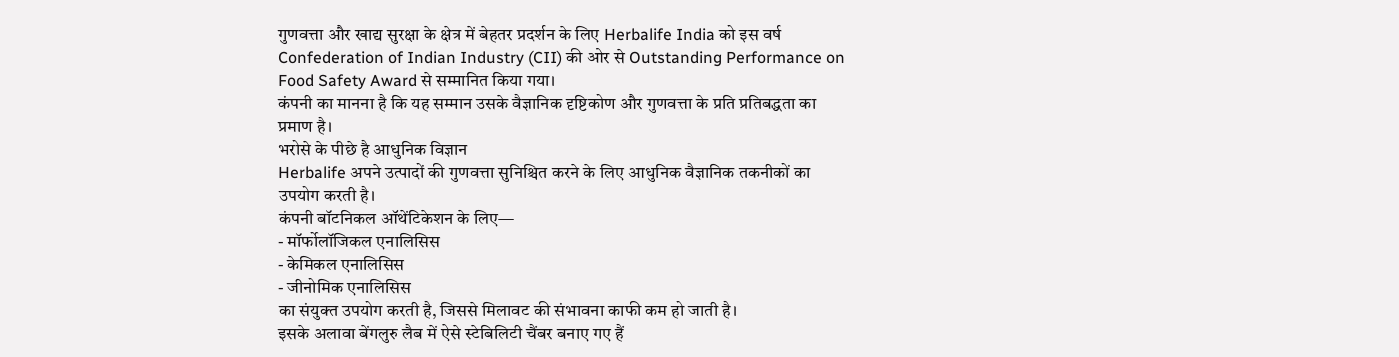गुणवत्ता और खाद्य सुरक्षा के क्षेत्र में बेहतर प्रदर्शन के लिए Herbalife India को इस वर्ष Confederation of Indian Industry (CII) की ओर से Outstanding Performance on Food Safety Award से सम्मानित किया गया।
कंपनी का मानना है कि यह सम्मान उसके वैज्ञानिक दृष्टिकोण और गुणवत्ता के प्रति प्रतिबद्धता का प्रमाण है।
भरोसे के पीछे है आधुनिक विज्ञान
Herbalife अपने उत्पादों की गुणवत्ता सुनिश्चित करने के लिए आधुनिक वैज्ञानिक तकनीकों का उपयोग करती है।
कंपनी बॉटनिकल ऑथेंटिकेशन के लिए—
- मॉर्फोलॉजिकल एनालिसिस
- केमिकल एनालिसिस
- जीनोमिक एनालिसिस
का संयुक्त उपयोग करती है, जिससे मिलावट की संभावना काफी कम हो जाती है।
इसके अलावा बेंगलुरु लैब में ऐसे स्टेबिलिटी चैंबर बनाए गए हैं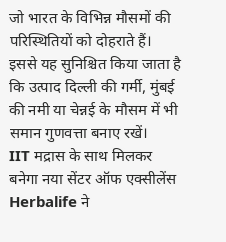जो भारत के विभिन्न मौसमों की परिस्थितियों को दोहराते हैं। इससे यह सुनिश्चित किया जाता है कि उत्पाद दिल्ली की गर्मी, मुंबई की नमी या चेन्नई के मौसम में भी समान गुणवत्ता बनाए रखें।
IIT मद्रास के साथ मिलकर बनेगा नया सेंटर ऑफ एक्सीलेंस
Herbalife ने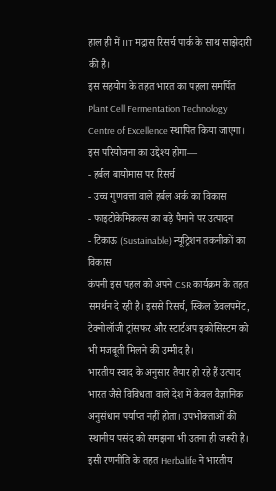हाल ही में IIT मद्रास रिसर्च पार्क के साथ साझेदारी की है।
इस सहयोग के तहत भारत का पहला समर्पित Plant Cell Fermentation Technology Centre of Excellence स्थापित किया जाएगा।
इस परियोजना का उद्देश्य होगा—
- हर्बल बायोमास पर रिसर्च
- उच्च गुणवत्ता वाले हर्बल अर्क का विकास
- फाइटोकेमिकल्स का बड़े पैमाने पर उत्पादन
- टिकाऊ (Sustainable) न्यूट्रिशन तकनीकों का विकास
कंपनी इस पहल को अपने CSR कार्यक्रम के तहत समर्थन दे रही है। इससे रिसर्च, स्किल डेवलपमेंट, टेक्नोलॉजी ट्रांसफर और स्टार्टअप इकोसिस्टम को भी मजबूती मिलने की उम्मीद है।
भारतीय स्वाद के अनुसार तैयार हो रहे हैं उत्पाद
भारत जैसे विविधता वाले देश में केवल वैज्ञानिक अनुसंधान पर्याप्त नहीं होता। उपभोक्ताओं की स्थानीय पसंद को समझना भी उतना ही जरूरी है।
इसी रणनीति के तहत Herbalife ने भारतीय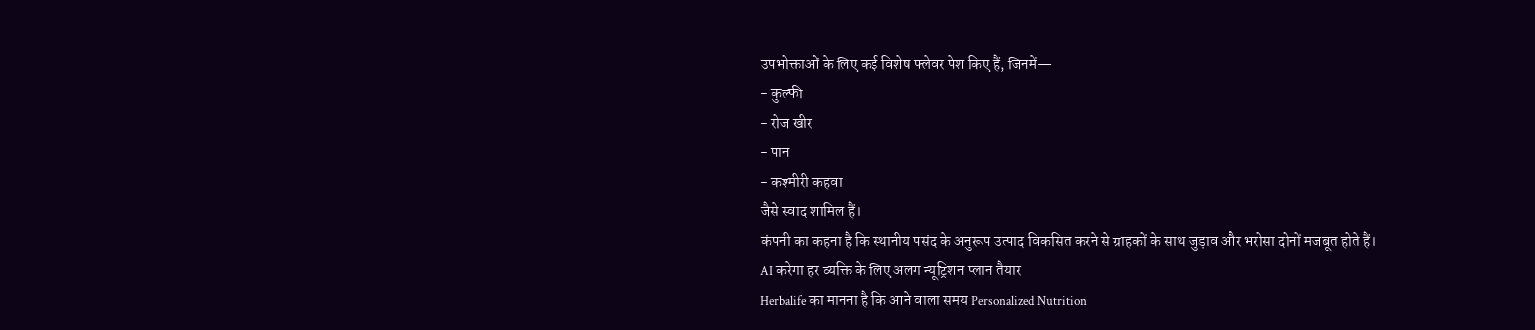उपभोक्ताओं के लिए कई विशेष फ्लेवर पेश किए हैं, जिनमें—
- कुल्फी
- रोज खीर
- पान
- कश्मीरी कहवा
जैसे स्वाद शामिल हैं।
कंपनी का कहना है कि स्थानीय पसंद के अनुरूप उत्पाद विकसित करने से ग्राहकों के साथ जुड़ाव और भरोसा दोनों मजबूत होते हैं।
AI करेगा हर व्यक्ति के लिए अलग न्यूट्रिशन प्लान तैयार
Herbalife का मानना है कि आने वाला समय Personalized Nutrition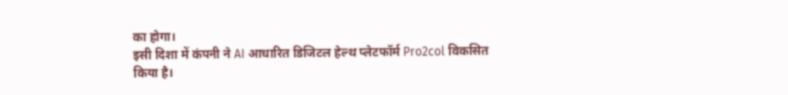का होगा।
इसी दिशा में कंपनी ने AI आधारित डिजिटल हेल्थ प्लेटफॉर्म Pro2col विकसित किया है।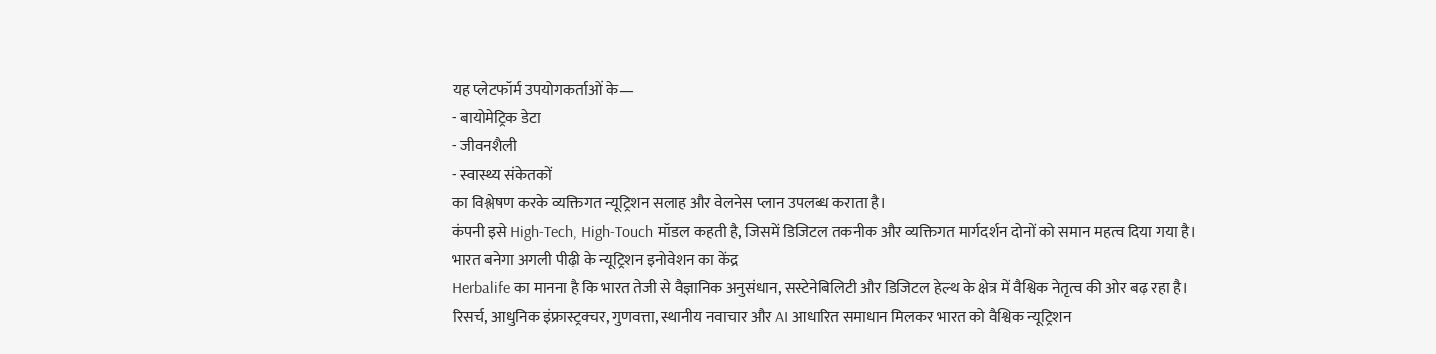यह प्लेटफॉर्म उपयोगकर्ताओं के—
- बायोमेट्रिक डेटा
- जीवनशैली
- स्वास्थ्य संकेतकों
का विश्लेषण करके व्यक्तिगत न्यूट्रिशन सलाह और वेलनेस प्लान उपलब्ध कराता है।
कंपनी इसे High-Tech, High-Touch मॉडल कहती है, जिसमें डिजिटल तकनीक और व्यक्तिगत मार्गदर्शन दोनों को समान महत्व दिया गया है।
भारत बनेगा अगली पीढ़ी के न्यूट्रिशन इनोवेशन का केंद्र
Herbalife का मानना है कि भारत तेजी से वैज्ञानिक अनुसंधान, सस्टेनेबिलिटी और डिजिटल हेल्थ के क्षेत्र में वैश्विक नेतृत्व की ओर बढ़ रहा है।
रिसर्च, आधुनिक इंफ्रास्ट्रक्चर, गुणवत्ता, स्थानीय नवाचार और AI आधारित समाधान मिलकर भारत को वैश्विक न्यूट्रिशन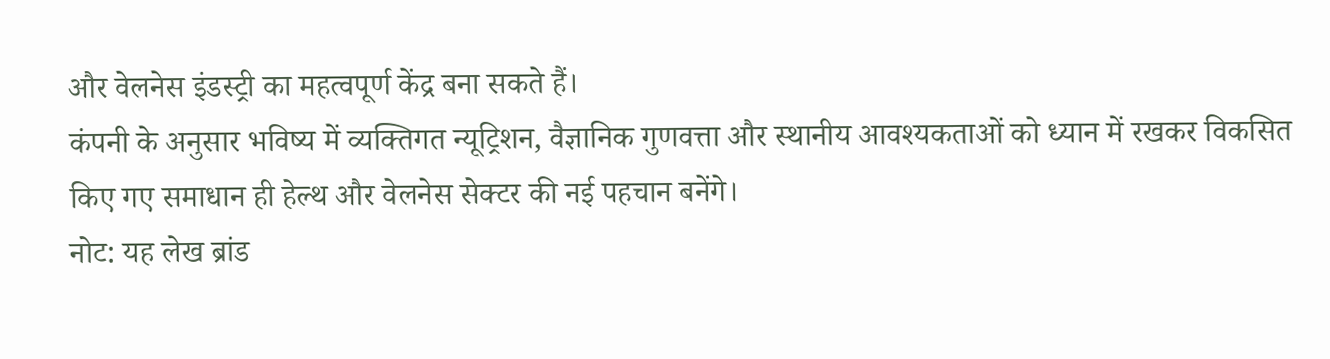और वेलनेस इंडस्ट्री का महत्वपूर्ण केंद्र बना सकते हैं।
कंपनी के अनुसार भविष्य में व्यक्तिगत न्यूट्रिशन, वैज्ञानिक गुणवत्ता और स्थानीय आवश्यकताओं को ध्यान में रखकर विकसित किए गए समाधान ही हेल्थ और वेलनेस सेक्टर की नई पहचान बनेंगे।
नोट: यह लेख ब्रांड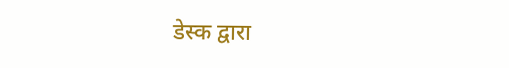डेस्क द्वारा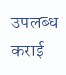उपलब्ध कराई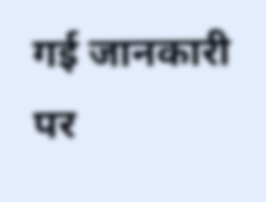गई जानकारी पर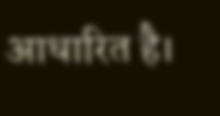आधारित है।